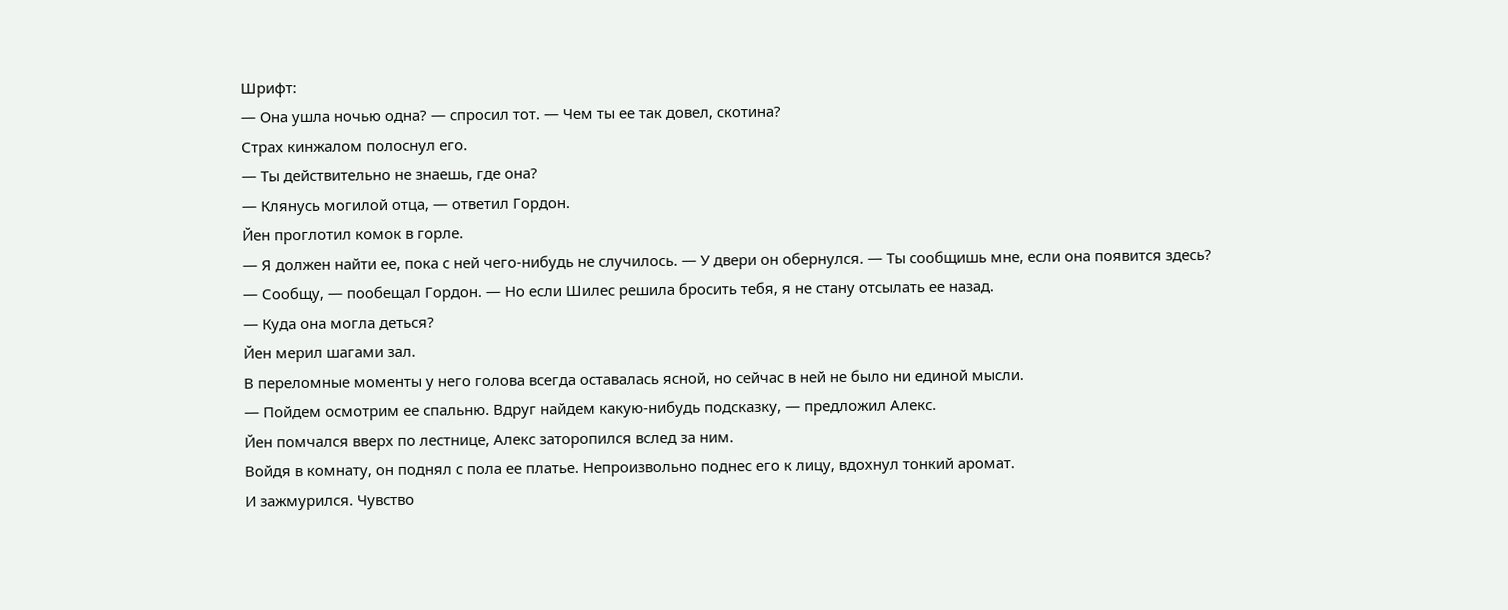Шрифт:
— Она ушла ночью одна? — спросил тот. — Чем ты ее так довел, скотина?
Страх кинжалом полоснул его.
— Ты действительно не знаешь, где она?
— Клянусь могилой отца, — ответил Гордон.
Йен проглотил комок в горле.
— Я должен найти ее, пока с ней чего-нибудь не случилось. — У двери он обернулся. — Ты сообщишь мне, если она появится здесь?
— Сообщу, — пообещал Гордон. — Но если Шилес решила бросить тебя, я не стану отсылать ее назад.
— Куда она могла деться?
Йен мерил шагами зал.
В переломные моменты у него голова всегда оставалась ясной, но сейчас в ней не было ни единой мысли.
— Пойдем осмотрим ее спальню. Вдруг найдем какую-нибудь подсказку, — предложил Алекс.
Йен помчался вверх по лестнице, Алекс заторопился вслед за ним.
Войдя в комнату, он поднял с пола ее платье. Непроизвольно поднес его к лицу, вдохнул тонкий аромат.
И зажмурился. Чувство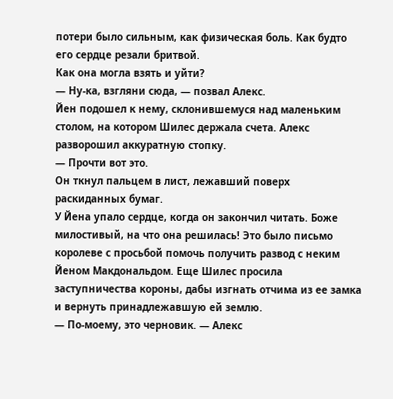потери было сильным, как физическая боль. Как будто его сердце резали бритвой.
Как она могла взять и уйти?
— Ну-ка, взгляни сюда, — позвал Алекс.
Йен подошел к нему, склонившемуся над маленьким столом, на котором Шилес держала счета. Алекс разворошил аккуратную стопку.
— Прочти вот это.
Он ткнул пальцем в лист, лежавший поверх раскиданных бумаг.
У Йена упало сердце, когда он закончил читать. Боже милостивый, на что она решилась! Это было письмо королеве с просьбой помочь получить развод с неким Йеном Макдональдом. Еще Шилес просила заступничества короны, дабы изгнать отчима из ее замка и вернуть принадлежавшую ей землю.
— По-моему, это черновик. — Алекс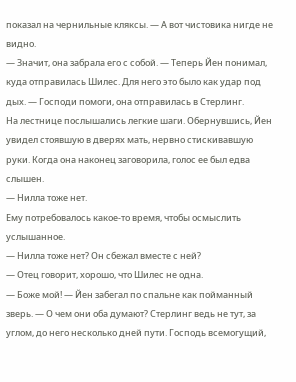показал на чернильные кляксы. — А вот чистовика нигде не видно.
— Значит, она забрала его с собой. — Теперь Йен понимал, куда отправилась Шилес. Для него это было как удар под дых. — Господи помоги, она отправилась в Стерлинг.
На лестнице послышались легкие шаги. Обернувшись, Йен увидел стоявшую в дверях мать, нервно стискивавшую руки. Когда она наконец заговорила, голос ее был едва слышен.
— Нилла тоже нет.
Ему потребовалось какое-то время, чтобы осмыслить услышанное.
— Нилла тоже нет? Он сбежал вместе с ней?
— Отец говорит, хорошо, что Шилес не одна.
— Боже мой! — Йен забегал по спальне как пойманный зверь. — О чем они оба думают? Стерлинг ведь не тут, за углом, до него несколько дней пути. Господь всемогущий,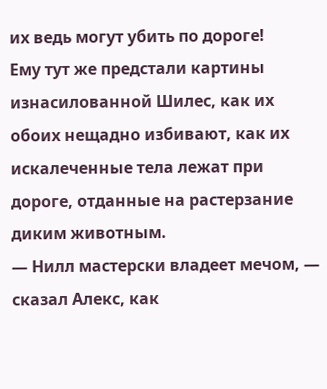их ведь могут убить по дороге!
Ему тут же предстали картины изнасилованной Шилес, как их обоих нещадно избивают, как их искалеченные тела лежат при дороге, отданные на растерзание диким животным.
— Нилл мастерски владеет мечом, — сказал Алекс, как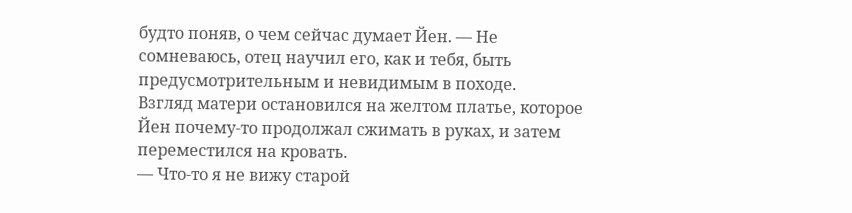будто поняв, о чем сейчас думает Йен. — Не сомневаюсь, отец научил его, как и тебя, быть предусмотрительным и невидимым в походе.
Взгляд матери остановился на желтом платье, которое Йен почему-то продолжал сжимать в руках, и затем переместился на кровать.
— Что-то я не вижу старой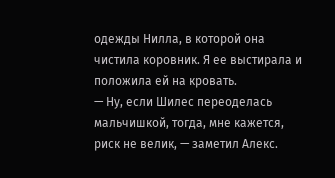одежды Нилла, в которой она чистила коровник. Я ее выстирала и положила ей на кровать.
— Ну, если Шилес переоделась мальчишкой, тогда, мне кажется, риск не велик, — заметил Алекс.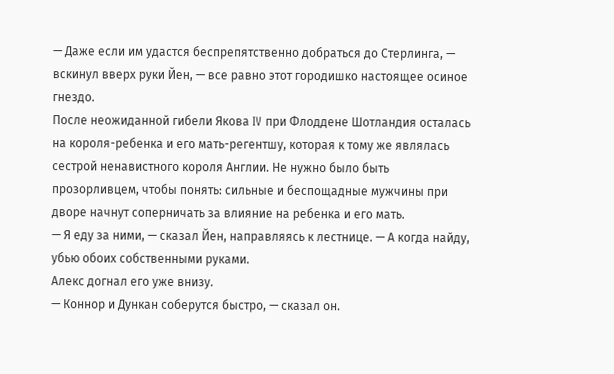— Даже если им удастся беспрепятственно добраться до Стерлинга, — вскинул вверх руки Йен, — все равно этот городишко настоящее осиное гнездо.
После неожиданной гибели Якова IV при Флоддене Шотландия осталась на короля-ребенка и его мать-регентшу, которая к тому же являлась сестрой ненавистного короля Англии. Не нужно было быть прозорливцем, чтобы понять: сильные и беспощадные мужчины при дворе начнут соперничать за влияние на ребенка и его мать.
— Я еду за ними, — сказал Йен, направляясь к лестнице. — А когда найду, убью обоих собственными руками.
Алекс догнал его уже внизу.
— Коннор и Дункан соберутся быстро, — сказал он.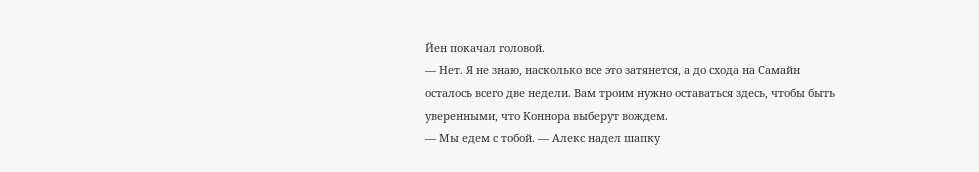Йен покачал головой.
— Нет. Я не знаю, насколько все это затянется, а до схода на Самайн осталось всего две недели. Вам троим нужно оставаться здесь, чтобы быть уверенными, что Коннора выберут вождем.
— Мы едем с тобой. — Алекс надел шапку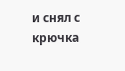и снял с крючка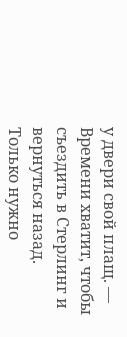у двери свой плащ. — Времени хватит, чтобы съездить в Стерлинг и вернуться назад. Только нужно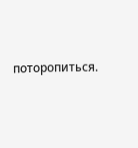поторопиться.